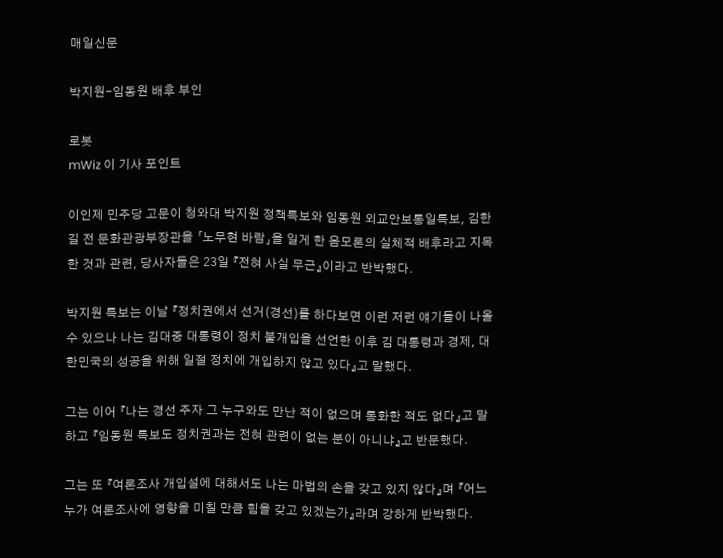매일신문

박지원-임동원 배후 부인

로봇
mWiz 이 기사 포인트

이인제 민주당 고문이 청와대 박지원 정책특보와 임동원 외교안보통일특보, 김한길 전 문화관광부장관을 「노무현 바람」을 일게 한 음모론의 실체적 배후라고 지목한 것과 관련, 당사자들은 23일 『전혀 사실 무근』이라고 반박했다.

박지원 특보는 이날 『정치권에서 선거(경선)를 하다보면 이런 저런 얘기들이 나올 수 있으나 나는 김대중 대통령이 정치 불개입을 선언한 이후 김 대통령과 경제, 대한민국의 성공을 위해 일절 정치에 개입하지 않고 있다』고 말했다.

그는 이어 『나는 경선 주자 그 누구와도 만난 적이 없으며 통화한 적도 없다』고 말하고 『임동원 특보도 정치권과는 전혀 관련이 없는 분이 아니냐』고 반문했다.

그는 또 『여론조사 개입설에 대해서도 나는 마법의 손을 갖고 있지 않다』며 『어느 누가 여론조사에 영향을 미칠 만큼 힘을 갖고 있겠는가』라며 강하게 반박했다.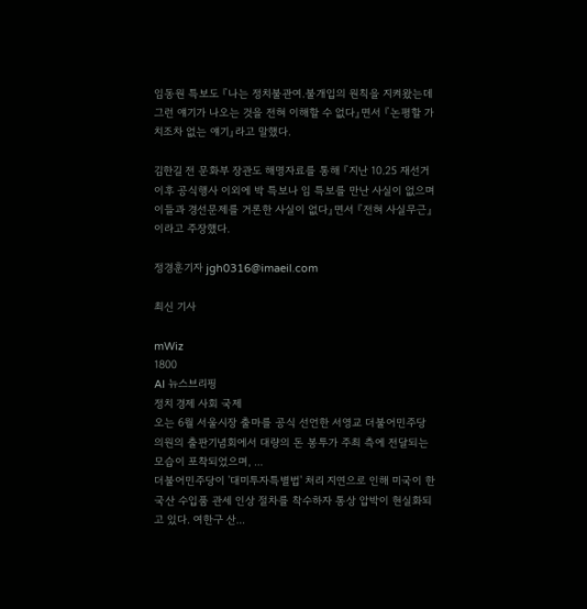임동원 특보도 『나는 정치불관여.불개입의 원칙을 지켜왔는데 그런 얘기가 나오는 것을 전혀 이해할 수 없다』면서 『논평할 가치조차 없는 얘기』라고 말했다.

김한길 전 문화부 장관도 해명자료를 통해 『지난 10.25 재선거 이후 공식행사 이외에 박 특보나 임 특보를 만난 사실이 없으며 이들과 경선문제를 거론한 사실이 없다』면서 『전혀 사실무근』이라고 주장했다.

정경훈기자 jgh0316@imaeil.com

최신 기사

mWiz
1800
AI 뉴스브리핑
정치 경제 사회 국제
오는 6월 서울시장 출마를 공식 선언한 서영교 더불어민주당 의원의 출판기념회에서 대량의 돈 봉투가 주최 측에 전달되는 모습이 포착되었으며, ...
더불어민주당이 '대미투자특별법' 처리 지연으로 인해 미국이 한국산 수입품 관세 인상 절차를 착수하자 통상 압박이 현실화되고 있다. 여한구 산...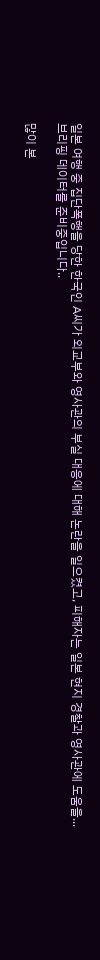일본 여행 중 집단폭행을 당한 한국인 A씨가 외교부와 영사관의 부실 대응에 대해 논란을 일으켰고, 피해자는 일본 현지 경찰과 영사관에 도움을...
브리핑 데이터를 준비중입니다..

많이 본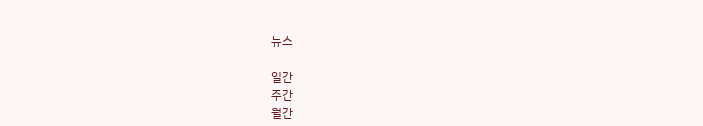뉴스

일간
주간
월간